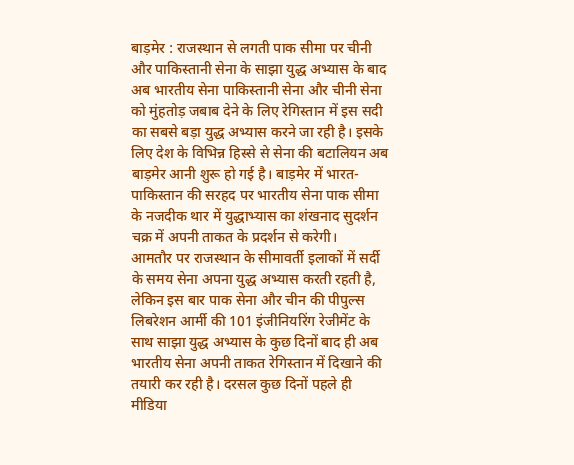बाड़मेर : राजस्थान से लगती पाक सीमा पर चीनी और पाकिस्तानी सेना के साझा युद्ध अभ्यास के बाद अब भारतीय सेना पाकिस्तानी सेना और चीनी सेना को मुंहतोड़ जबाब देने के लिए रेगिस्तान में इस सदी का सबसे बड़ा युद्ध अभ्यास करने जा रही है। इसके लिए देश के विभिन्न हिस्से से सेना की बटालियन अब बाड़मेर आनी शुरू हो गई है। बाड़मेर में भारत-पाकिस्तान की सरहद पर भारतीय सेना पाक सीमा के नजदीक थार में युद्धाभ्यास का शंखनाद सुदर्शन चक्र में अपनी ताकत के प्रदर्शन से करेगी।
आमतौर पर राजस्थान के सीमावर्ती इलाकों में सर्दी के समय सेना अपना युद्ध अभ्यास करती रहती है, लेकिन इस बार पाक सेना और चीन की पीपुल्स लिबरेशन आर्मी की 101 इंजीनियरिंग रेजीमेंट के साथ साझा युद्ध अभ्यास के कुछ दिनों बाद ही अब भारतीय सेना अपनी ताकत रेगिस्तान में दिखाने की तयारी कर रही है। दरसल कुछ दिनों पहले ही मीडिया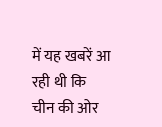में यह खबरें आ रही थी कि चीन की ओर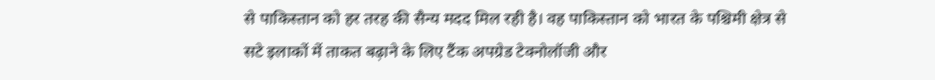से पाकिस्तान को हर तरह की सैन्य मदद मिल रही है। वह पाकिस्तान को भारत के पश्चिमी क्षेत्र से सटे इलाकों में ताकत बढ़ाने के लिए टैंक अपग्रेड टेक्नोलॉजी और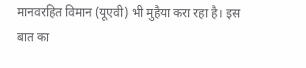मानवरहित विमान (यूएवी) भी मुहैया करा रहा है। इस बात का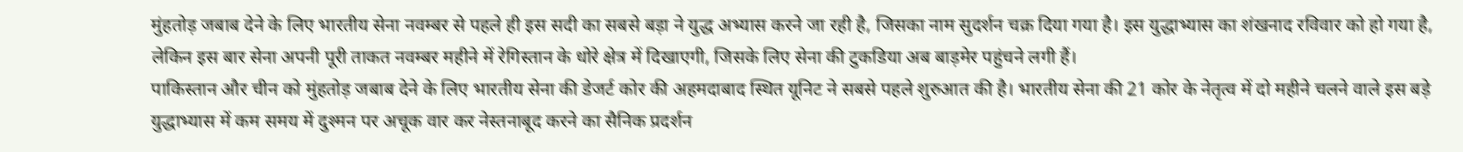मुंहतोड़ जबाब देने के लिए भारतीय सेना नवम्बर से पहले ही इस सदी का सबसे बड़ा ने युद्ध अभ्यास करने जा रही है, जिसका नाम सुदर्शन चक्र दिया गया है। इस युद्धाभ्यास का शंखनाद रविवार को हो गया है, लेकिन इस बार सेना अपनी पूरी ताकत नवम्बर महीने में रेगिस्तान के धोरे क्षेत्र में दिखाएगी, जिसके लिए सेना की टुकडिया अब बाड़मेर पहुंचने लगी हैं।
पाकिस्तान और चीन को मुंहतोड़ जबाब देने के लिए भारतीय सेना की डेजर्ट कोर की अहमदाबाद स्थित यूनिट ने सबसे पहले शुरुआत की है। भारतीय सेना की 21 कोर के नेतृत्व में दो महीने चलने वाले इस बड़े युद्धाभ्यास में कम समय में दुश्मन पर अचूक वार कर नेस्तनाबूद करने का सैनिक प्रदर्शन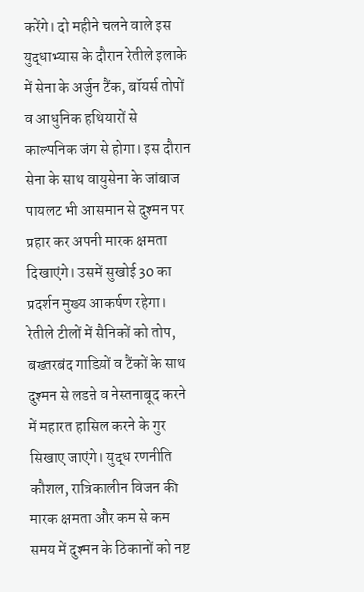करेंगे। दो महीने चलने वाले इस युद्धाभ्यास के दौरान रेतीले इलाके में सेना के अर्जुन टैंक, बॉयर्स तोपों व आधुनिक हथियारों से काल्पनिक जंग से होगा। इस दौरान सेना के साथ वायुसेना के जांबाज पायलट भी आसमान से दुश्मन पर प्रहार कर अपनी मारक क्षमता दिखाएंगे। उसमें सुखोई 30 का प्रदर्शन मुख्य आकर्षण रहेगा।
रेतीले टीलों में सैनिकों को तोप, बख्तरबंद गाडिय़ों व टैंकों के साथ दुश्मन से लडऩे व नेस्तनाबूद करने में महारत हासिल करने के गुर सिखाए जाएंगे। युद्ध रणनीति कौशल, रात्रिकालीन विजन की मारक क्षमता और कम से कम समय में दुश्मन के ठिकानों को नष्ट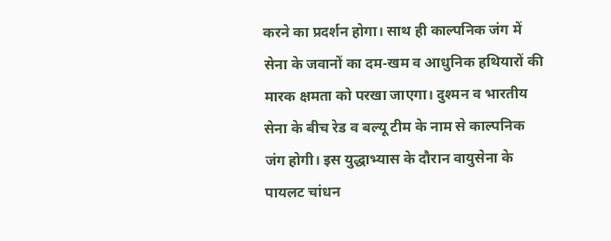करने का प्रदर्शन होगा। साथ ही काल्पनिक जंग में सेना के जवानों का दम-खम व आधुनिक हथियारों की मारक क्षमता को परखा जाएगा। दुश्मन व भारतीय सेना के बीच रेड व बल्यू टीम के नाम से काल्पनिक जंग होगी। इस युद्धाभ्यास के दौरान वायुसेना के पायलट चांधन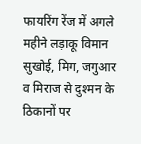फायरिंग रेंज में अगले महीने लड़ाकू विमान सुखोई, मिग, जगुआर व मिराज से दुश्मन के ठिकानों पर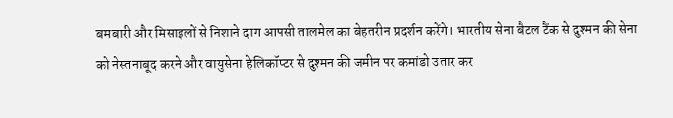बमबारी और मिसाइलों से निशाने दाग आपसी तालमेल का बेहतरीन प्रदर्शन करेंगे। भारतीय सेना बैटल टैंक से दुश्मन की सेना को नेस्तनाबूद करने और वायुसेना हेलिकॉप्टर से दुश्मन की जमीन पर कमांडो उतार कर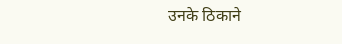उनके ठिकाने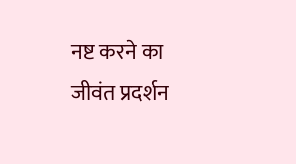नष्ट करने का जीवंत प्रदर्शन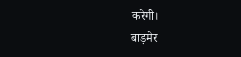करेगी।
बाड़मेर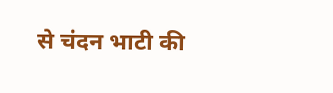से चंदन भाटी की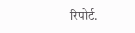रिपोर्ट.